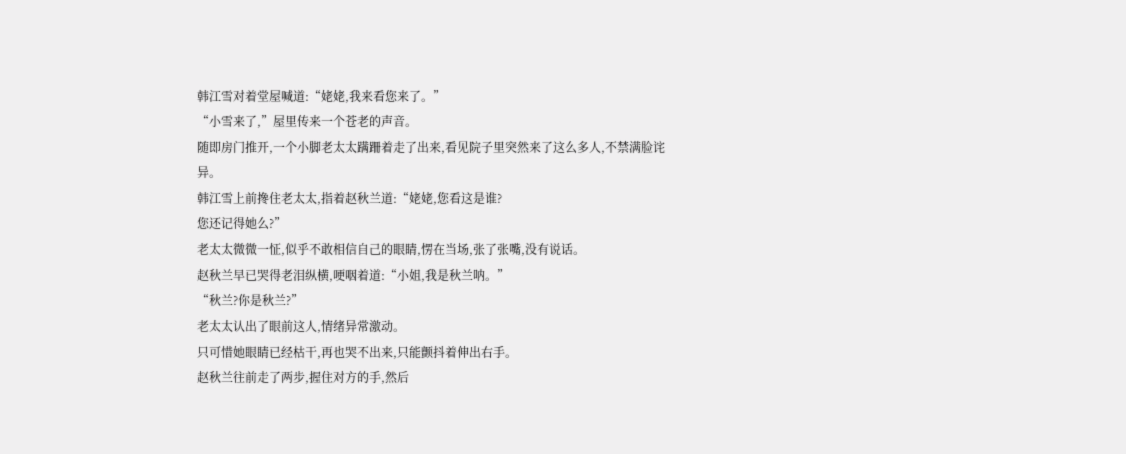韩江雪对着堂屋喊道:“姥姥,我来看您来了。”
“小雪来了,”屋里传来一个苍老的声音。
随即房门推开,一个小脚老太太蹒跚着走了出来,看见院子里突然来了这么多人,不禁满脸诧异。
韩江雪上前搀住老太太,指着赵秋兰道:“姥姥,您看这是谁?
您还记得她么?”
老太太微微一怔,似乎不敢相信自己的眼睛,愣在当场,张了张嘴,没有说话。
赵秋兰早已哭得老泪纵横,哽咽着道:“小姐,我是秋兰呐。”
“秋兰?你是秋兰?”
老太太认出了眼前这人,情绪异常激动。
只可惜她眼睛已经枯干,再也哭不出来,只能颤抖着伸出右手。
赵秋兰往前走了两步,握住对方的手,然后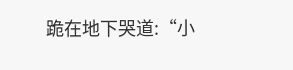跪在地下哭道:“小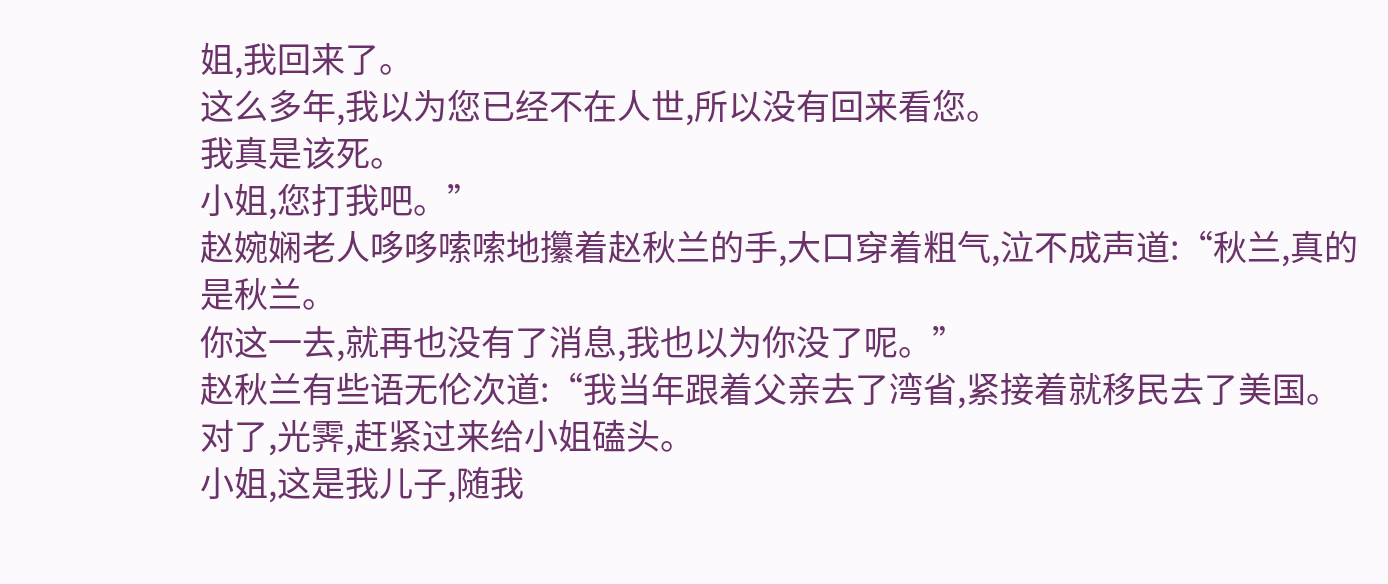姐,我回来了。
这么多年,我以为您已经不在人世,所以没有回来看您。
我真是该死。
小姐,您打我吧。”
赵婉娴老人哆哆嗦嗦地攥着赵秋兰的手,大口穿着粗气,泣不成声道:“秋兰,真的是秋兰。
你这一去,就再也没有了消息,我也以为你没了呢。”
赵秋兰有些语无伦次道:“我当年跟着父亲去了湾省,紧接着就移民去了美国。
对了,光霁,赶紧过来给小姐磕头。
小姐,这是我儿子,随我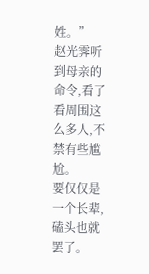姓。”
赵光霁听到母亲的命令,看了看周围这么多人,不禁有些尴尬。
要仅仅是一个长辈,磕头也就罢了。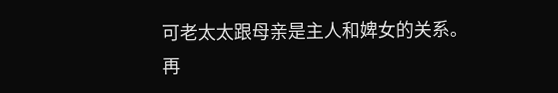可老太太跟母亲是主人和婢女的关系。
再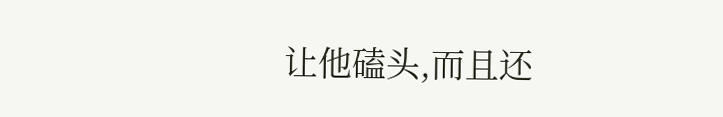让他磕头,而且还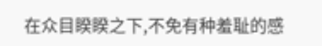在众目睽睽之下,不免有种羞耻的感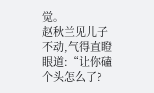觉。
赵秋兰见儿子不动,气得直瞪眼道:“让你磕个头怎么了?